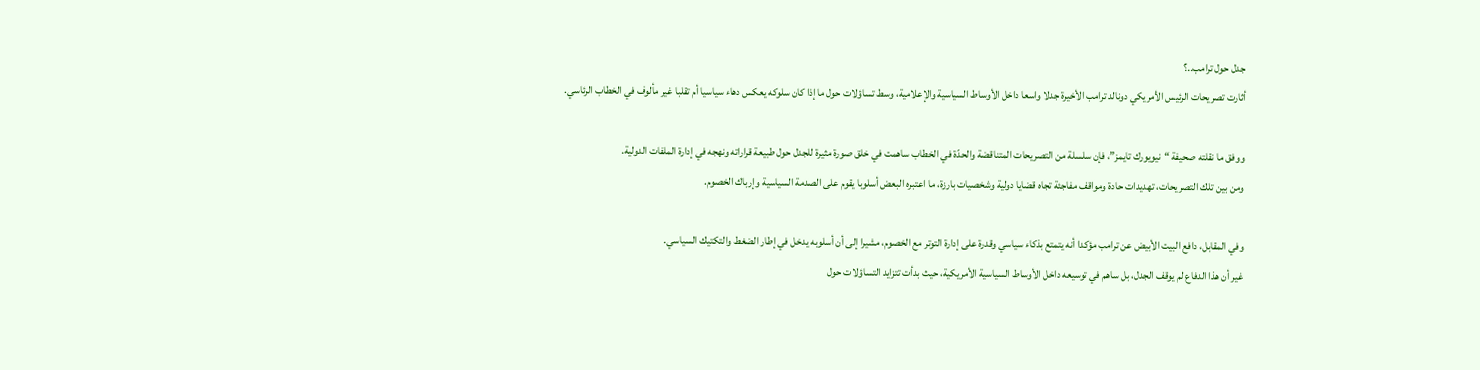جدل حول ترامب..؟
أثارت تصريحات الرئيس الأمريكي دونالد ترامب الأخيرة جدلا واسعا داخل الأوساط السياسية والإعلامية، وسط تساؤلات حول ما إذا كان سلوكه يعكس دهاء سياسيا أم تقلبا غير مألوف في الخطاب الرئاسي.

ووفق ما نقلته صحيفة “نيويورك تايمز”، فإن سلسلة من التصريحات المتناقضة والحدّة في الخطاب ساهمت في خلق صورة مثيرة للجدل حول طبيعة قراراته ونهجه في إدارة الملفات الدولية.
ومن بين تلك التصريحات، تهديدات حادة ومواقف مفاجئة تجاه قضايا دولية وشخصيات بارزة، ما اعتبره البعض أسلوبا يقوم على الصدمة السياسية وإرباك الخصوم.

وفي المقابل، دافع البيت الأبيض عن ترامب مؤكدا أنه يتمتع بذكاء سياسي وقدرة على إدارة التوتر مع الخصوم، مشيرا إلى أن أسلوبه يدخل في إطار الضغط والتكتيك السياسي.
غير أن هذا الدفاع لم يوقف الجدل، بل ساهم في توسيعه داخل الأوساط السياسية الأمريكية، حيث بدأت تتزايد التساؤلات حول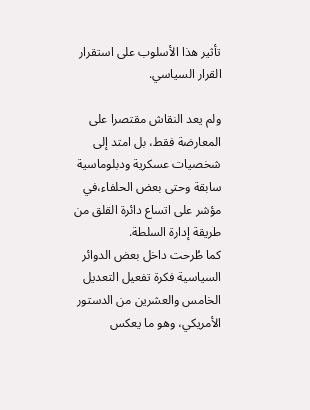تأثير هذا الأسلوب على استقرار القرار السياسي.

ولم يعد النقاش مقتصرا على المعارضة فقط، بل امتد إلى شخصيات عسكرية ودبلوماسية سابقة وحتى بعض الحلفاء،في مؤشر على اتساع دائرة القلق من طريقة إدارة السلطة.
كما طُرحت داخل بعض الدوائر السياسية فكرة تفعيل التعديل الخامس والعشرين من الدستور الأمريكي، وهو ما يعكس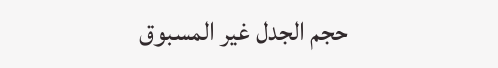حجم الجدل غير المسبوق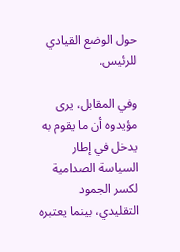حول الوضع القيادي للرئيس.

وفي المقابل، يرى مؤيدوه أن ما يقوم به يدخل في إطار السياسة الصدامية لكسر الجمود التقليدي، بينما يعتبره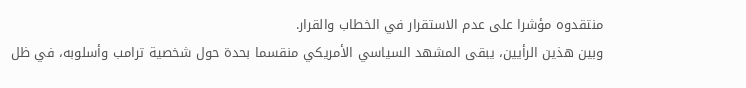منتقدوه مؤشرا على عدم الاستقرار في الخطاب والقرار.
وبين هذين الرأيين، يبقى المشهد السياسي الأمريكي منقسما بحدة حول شخصية ترامب وأسلوبه، في ظل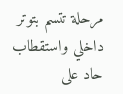مرحلة تتسم بتوتر داخلي واستقطاب حاد على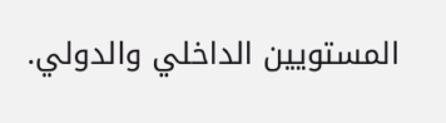المستويين الداخلي والدولي.